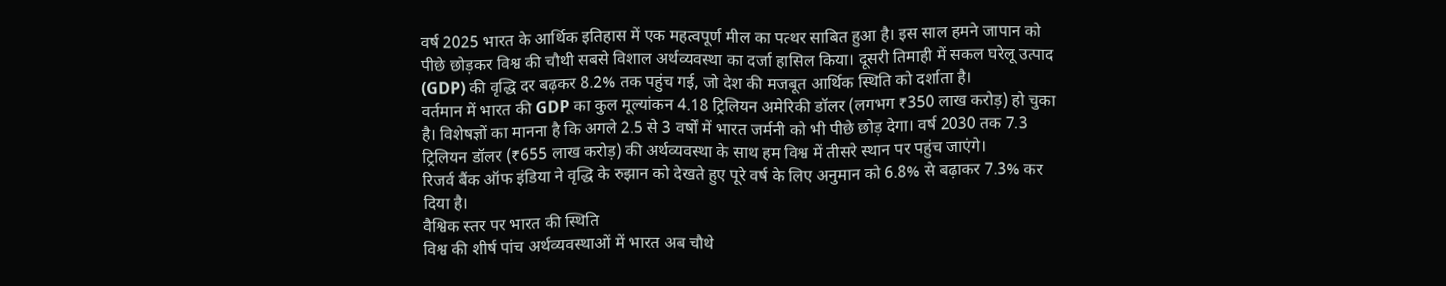वर्ष 2025 भारत के आर्थिक इतिहास में एक महत्वपूर्ण मील का पत्थर साबित हुआ है। इस साल हमने जापान को पीछे छोड़कर विश्व की चौथी सबसे विशाल अर्थव्यवस्था का दर्जा हासिल किया। दूसरी तिमाही में सकल घरेलू उत्पाद (GDP) की वृद्धि दर बढ़कर 8.2% तक पहुंच गई, जो देश की मजबूत आर्थिक स्थिति को दर्शाता है।
वर्तमान में भारत की GDP का कुल मूल्यांकन 4.18 ट्रिलियन अमेरिकी डॉलर (लगभग ₹350 लाख करोड़) हो चुका है। विशेषज्ञों का मानना है कि अगले 2.5 से 3 वर्षों में भारत जर्मनी को भी पीछे छोड़ देगा। वर्ष 2030 तक 7.3 ट्रिलियन डॉलर (₹655 लाख करोड़) की अर्थव्यवस्था के साथ हम विश्व में तीसरे स्थान पर पहुंच जाएंगे।
रिजर्व बैंक ऑफ इंडिया ने वृद्धि के रुझान को देखते हुए पूरे वर्ष के लिए अनुमान को 6.8% से बढ़ाकर 7.3% कर दिया है।
वैश्विक स्तर पर भारत की स्थिति
विश्व की शीर्ष पांच अर्थव्यवस्थाओं में भारत अब चौथे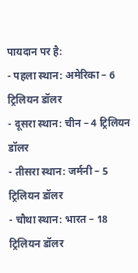पायदान पर है:
- पहला स्थान: अमेरिका – 6 ट्रिलियन डॉलर
- दूसरा स्थान: चीन – 4 ट्रिलियन डॉलर
- तीसरा स्थान: जर्मनी – 5 ट्रिलियन डॉलर
- चौथा स्थान: भारत – 18 ट्रिलियन डॉलर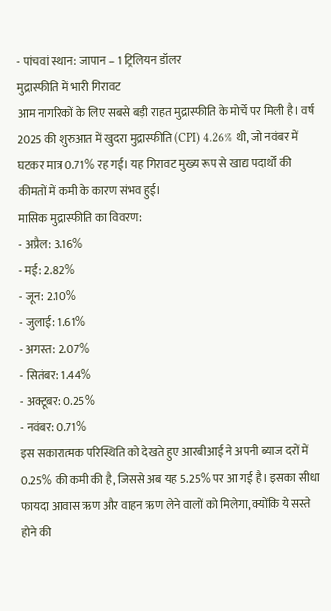- पांचवां स्थान: जापान – 1 ट्रिलियन डॉलर
मुद्रास्फीति में भारी गिरावट
आम नागरिकों के लिए सबसे बड़ी राहत मुद्रास्फीति के मोर्चे पर मिली है। वर्ष 2025 की शुरुआत में खुदरा मुद्रास्फीति (CPI) 4.26% थी, जो नवंबर में घटकर मात्र 0.71% रह गई। यह गिरावट मुख्य रूप से खाद्य पदार्थों की कीमतों में कमी के कारण संभव हुई।
मासिक मुद्रास्फीति का विवरण:
- अप्रैल: 3.16%
- मई: 2.82%
- जून: 2.10%
- जुलाई: 1.61%
- अगस्त: 2.07%
- सितंबर: 1.44%
- अक्टूबर: 0.25%
- नवंबर: 0.71%
इस सकारात्मक परिस्थिति को देखते हुए आरबीआई ने अपनी ब्याज दरों में 0.25% की कमी की है, जिससे अब यह 5.25% पर आ गई है। इसका सीधा फायदा आवास ऋण और वाहन ऋण लेने वालों को मिलेगा, क्योंकि ये सस्ते होने की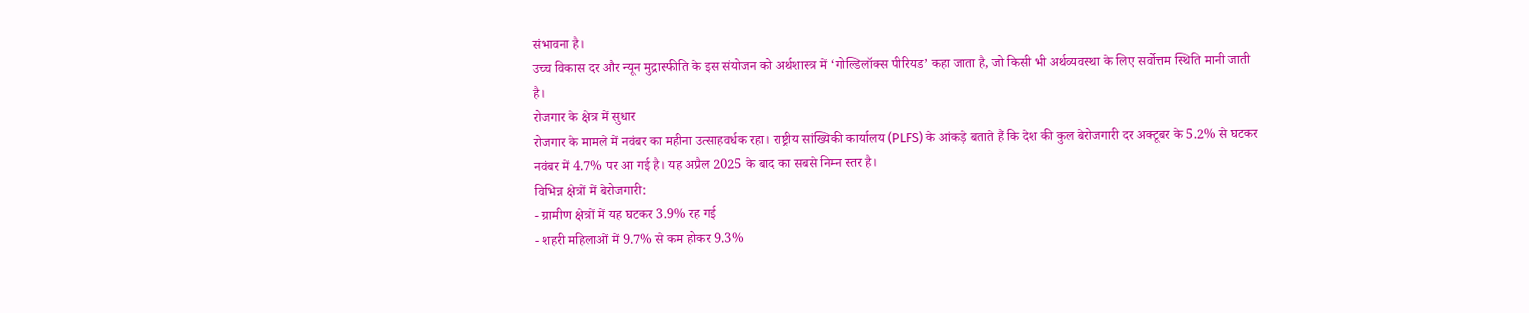संभावना है।
उच्च विकास दर और न्यून मुद्रास्फीति के इस संयोजन को अर्थशास्त्र में ‘गोल्डिलॉक्स पीरियड’ कहा जाता है, जो किसी भी अर्थव्यवस्था के लिए सर्वोत्तम स्थिति मानी जाती है।
रोजगार के क्षेत्र में सुधार
रोजगार के मामले में नवंबर का महीना उत्साहवर्धक रहा। राष्ट्रीय सांख्यिकी कार्यालय (PLFS) के आंकड़े बताते हैं कि देश की कुल बेरोजगारी दर अक्टूबर के 5.2% से घटकर नवंबर में 4.7% पर आ गई है। यह अप्रैल 2025 के बाद का सबसे निम्न स्तर है।
विभिन्न क्षेत्रों में बेरोजगारी:
- ग्रामीण क्षेत्रों में यह घटकर 3.9% रह गई
- शहरी महिलाओं में 9.7% से कम होकर 9.3%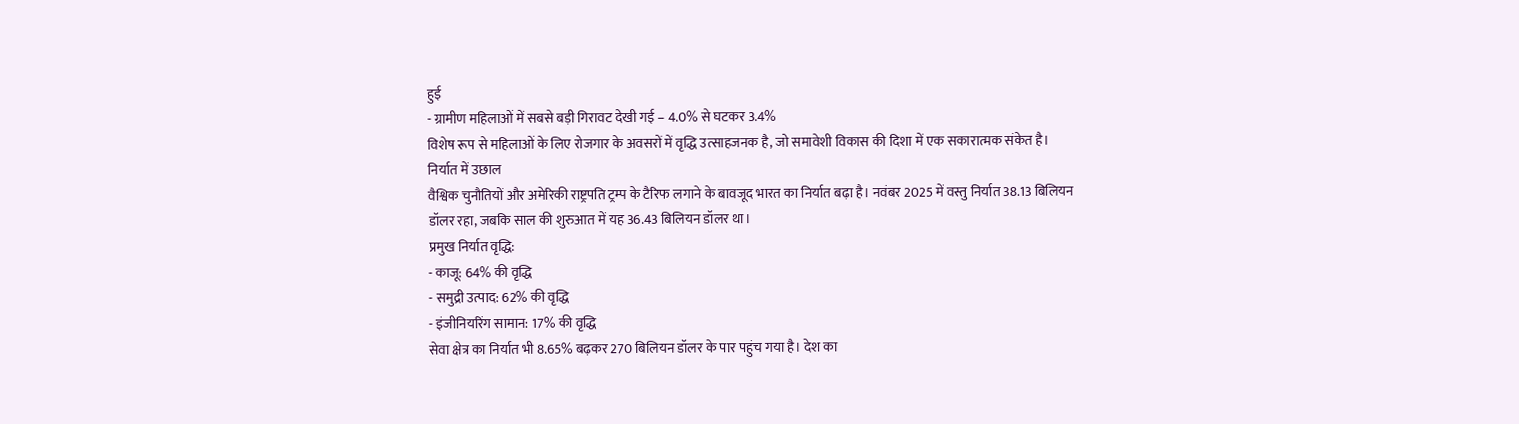हुई
- ग्रामीण महिलाओं में सबसे बड़ी गिरावट देखी गई – 4.0% से घटकर 3.4%
विशेष रूप से महिलाओं के लिए रोजगार के अवसरों में वृद्धि उत्साहजनक है, जो समावेशी विकास की दिशा में एक सकारात्मक संकेत है।
निर्यात में उछाल
वैश्विक चुनौतियों और अमेरिकी राष्ट्रपति ट्रम्प के टैरिफ लगाने के बावजूद भारत का निर्यात बढ़ा है। नवंबर 2025 में वस्तु निर्यात 38.13 बिलियन डॉलर रहा, जबकि साल की शुरुआत में यह 36.43 बिलियन डॉलर था।
प्रमुख निर्यात वृद्धि:
- काजू: 64% की वृद्धि
- समुद्री उत्पाद: 62% की वृद्धि
- इंजीनियरिंग सामान: 17% की वृद्धि
सेवा क्षेत्र का निर्यात भी 8.65% बढ़कर 270 बिलियन डॉलर के पार पहुंच गया है। देश का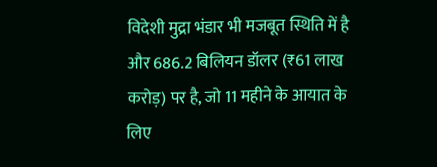विदेशी मुद्रा भंडार भी मजबूत स्थिति में है और 686.2 बिलियन डॉलर (₹61 लाख करोड़) पर है, जो 11 महीने के आयात के लिए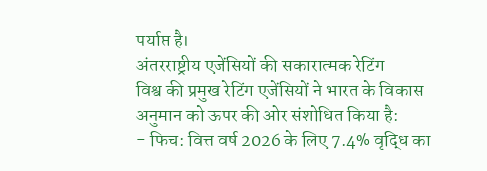पर्याप्त है।
अंतरराष्ट्रीय एजेंसियों की सकारात्मक रेटिंग
विश्व की प्रमुख रेटिंग एजेंसियों ने भारत के विकास अनुमान को ऊपर की ओर संशोधित किया है:
- फिच: वित्त वर्ष 2026 के लिए 7.4% वृद्धि का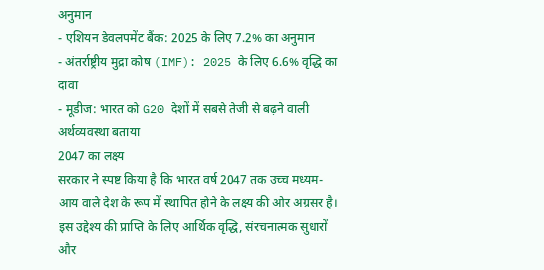अनुमान
- एशियन डेवलपमेंट बैंक: 2025 के लिए 7.2% का अनुमान
- अंतर्राष्ट्रीय मुद्रा कोष (IMF): 2025 के लिए 6.6% वृद्धि का दावा
- मूडीज: भारत को G20 देशों में सबसे तेजी से बढ़ने वाली अर्थव्यवस्था बताया
2047 का लक्ष्य
सरकार ने स्पष्ट किया है कि भारत वर्ष 2047 तक उच्च मध्यम-आय वाले देश के रूप में स्थापित होने के लक्ष्य की ओर अग्रसर है। इस उद्देश्य की प्राप्ति के लिए आर्थिक वृद्धि, संरचनात्मक सुधारों और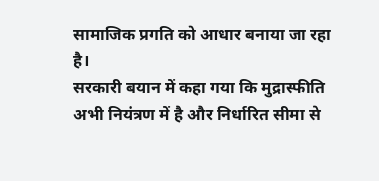सामाजिक प्रगति को आधार बनाया जा रहा है।
सरकारी बयान में कहा गया कि मुद्रास्फीति अभी नियंत्रण में है और निर्धारित सीमा से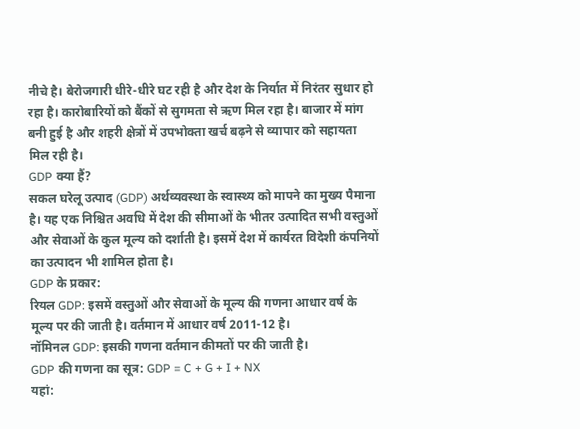नीचे है। बेरोजगारी धीरे-धीरे घट रही है और देश के निर्यात में निरंतर सुधार हो रहा है। कारोबारियों को बैंकों से सुगमता से ऋण मिल रहा है। बाजार में मांग बनी हुई है और शहरी क्षेत्रों में उपभोक्ता खर्च बढ़ने से व्यापार को सहायता मिल रही है।
GDP क्या हैं?
सकल घरेलू उत्पाद (GDP) अर्थव्यवस्था के स्वास्थ्य को मापने का मुख्य पैमाना है। यह एक निश्चित अवधि में देश की सीमाओं के भीतर उत्पादित सभी वस्तुओं और सेवाओं के कुल मूल्य को दर्शाती है। इसमें देश में कार्यरत विदेशी कंपनियों का उत्पादन भी शामिल होता है।
GDP के प्रकार:
रियल GDP: इसमें वस्तुओं और सेवाओं के मूल्य की गणना आधार वर्ष के मूल्य पर की जाती है। वर्तमान में आधार वर्ष 2011-12 है।
नॉमिनल GDP: इसकी गणना वर्तमान कीमतों पर की जाती है।
GDP की गणना का सूत्र: GDP = C + G + I + NX
यहां: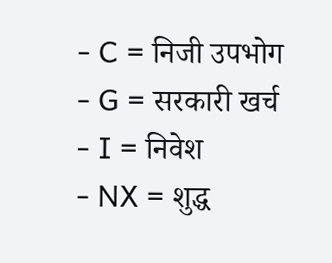- C = निजी उपभोग
- G = सरकारी खर्च
- I = निवेश
- NX = शुद्ध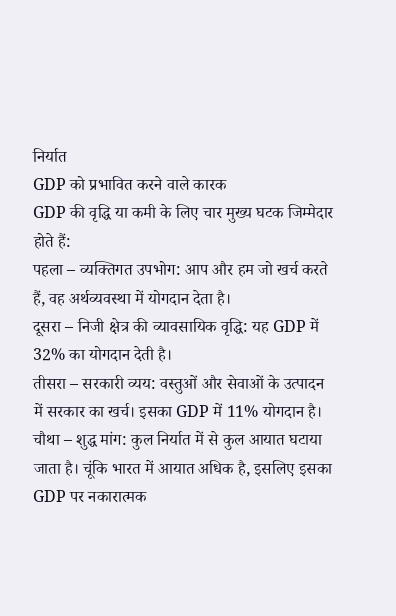निर्यात
GDP को प्रभावित करने वाले कारक
GDP की वृद्धि या कमी के लिए चार मुख्य घटक जिम्मेदार होते हैं:
पहला – व्यक्तिगत उपभोग: आप और हम जो खर्च करते हैं, वह अर्थव्यवस्था में योगदान देता है।
दूसरा – निजी क्षेत्र की व्यावसायिक वृद्धि: यह GDP में 32% का योगदान देती है।
तीसरा – सरकारी व्यय: वस्तुओं और सेवाओं के उत्पादन में सरकार का खर्च। इसका GDP में 11% योगदान है।
चौथा – शुद्ध मांग: कुल निर्यात में से कुल आयात घटाया जाता है। चूंकि भारत में आयात अधिक है, इसलिए इसका GDP पर नकारात्मक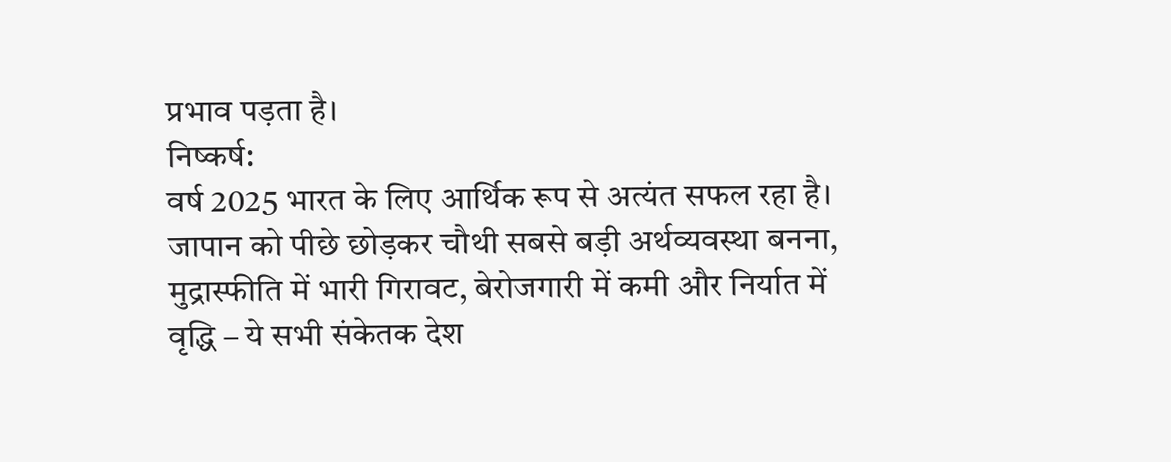प्रभाव पड़ता है।
निष्कर्ष:
वर्ष 2025 भारत के लिए आर्थिक रूप से अत्यंत सफल रहा है। जापान को पीछे छोड़कर चौथी सबसे बड़ी अर्थव्यवस्था बनना, मुद्रास्फीति में भारी गिरावट, बेरोजगारी में कमी और निर्यात में वृद्धि – ये सभी संकेतक देश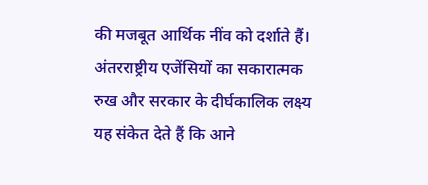की मजबूत आर्थिक नींव को दर्शाते हैं। अंतरराष्ट्रीय एजेंसियों का सकारात्मक रुख और सरकार के दीर्घकालिक लक्ष्य यह संकेत देते हैं कि आने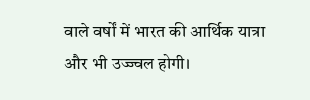वाले वर्षों में भारत की आर्थिक यात्रा और भी उज्ज्वल होगी।